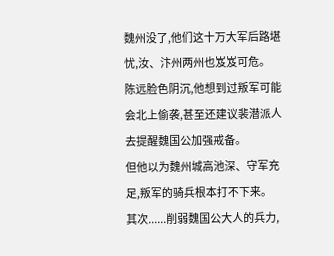魏州没了,他们这十万大军后路堪忧,汝、汴州两州也岌岌可危。
陈远脸色阴沉,他想到过叛军可能会北上偷袭,甚至还建议裴潜派人去提醒魏国公加强戒备。
但他以为魏州城高池深、守军充足,叛军的骑兵根本打不下来。
其次......削弱魏国公大人的兵力,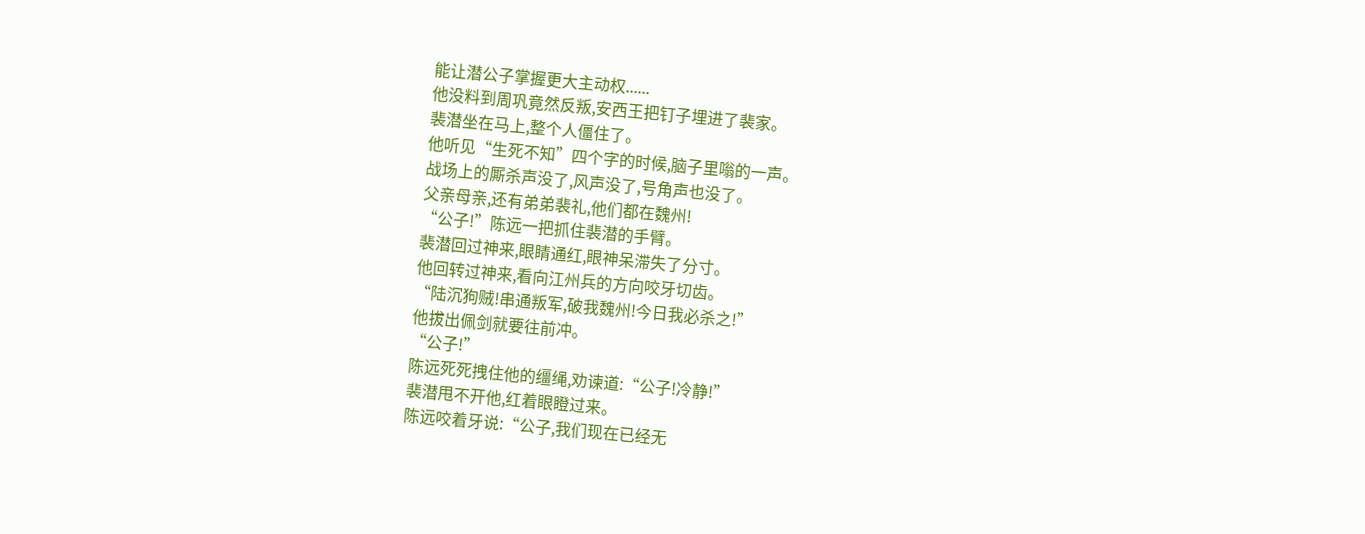能让潜公子掌握更大主动权......
他没料到周巩竟然反叛,安西王把钉子埋进了裴家。
裴潜坐在马上,整个人僵住了。
他听见“生死不知”四个字的时候,脑子里嗡的一声。
战场上的厮杀声没了,风声没了,号角声也没了。
父亲母亲,还有弟弟裴礼,他们都在魏州!
“公子!”陈远一把抓住裴潜的手臂。
裴潜回过神来,眼睛通红,眼神呆滞失了分寸。
他回转过神来,看向江州兵的方向咬牙切齿。
“陆沉狗贼!串通叛军,破我魏州!今日我必杀之!”
他拔出佩剑就要往前冲。
“公子!”
陈远死死拽住他的缰绳,劝谏道:“公子!冷静!”
裴潜甩不开他,红着眼瞪过来。
陈远咬着牙说:“公子,我们现在已经无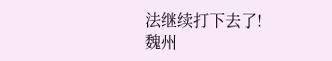法继续打下去了!
魏州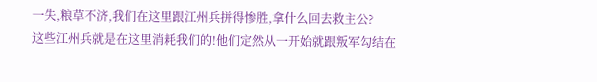一失,粮草不济,我们在这里跟江州兵拼得惨胜,拿什么回去救主公?
这些江州兵就是在这里消耗我们的!他们定然从一开始就跟叛军勾结在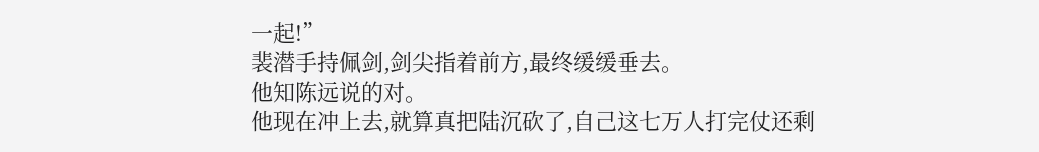一起!”
裴潜手持佩剑,剑尖指着前方,最终缓缓垂去。
他知陈远说的对。
他现在冲上去,就算真把陆沉砍了,自己这七万人打完仗还剩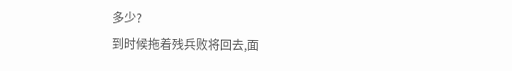多少?
到时候拖着残兵败将回去,面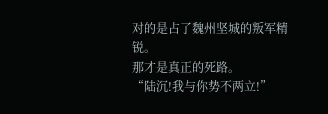对的是占了魏州坚城的叛军精锐。
那才是真正的死路。
“陆沉!我与你势不两立!”